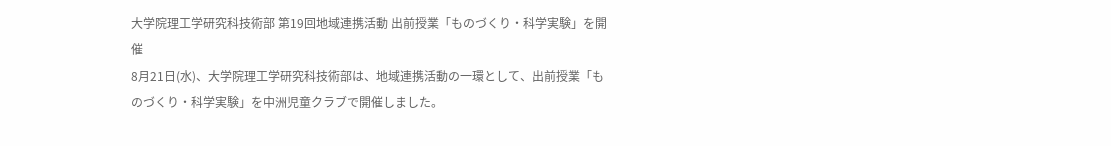大学院理工学研究科技術部 第19回地域連携活動 出前授業「ものづくり・科学実験」を開催
8月21日(水)、大学院理工学研究科技術部は、地域連携活動の一環として、出前授業「ものづくり・科学実験」を中洲児童クラブで開催しました。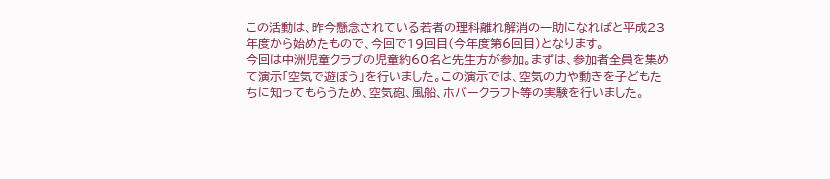この活動は、昨今懸念されている若者の理科離れ解消の一助になればと平成23年度から始めたもので、今回で19回目(今年度第6回目)となります。
今回は中洲児童クラブの児童約60名と先生方が参加。まずは、参加者全員を集めて演示「空気で遊ぼう」を行いました。この演示では、空気の力や動きを子どもたちに知ってもらうため、空気砲、風船、ホバークラフト等の実験を行いました。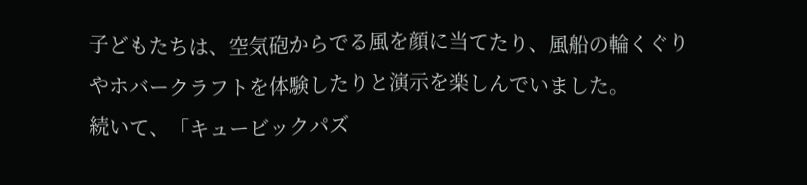子どもたちは、空気砲からでる風を顔に当てたり、風船の輪くぐりやホバークラフトを体験したりと演示を楽しんでいました。
続いて、「キュービックパズ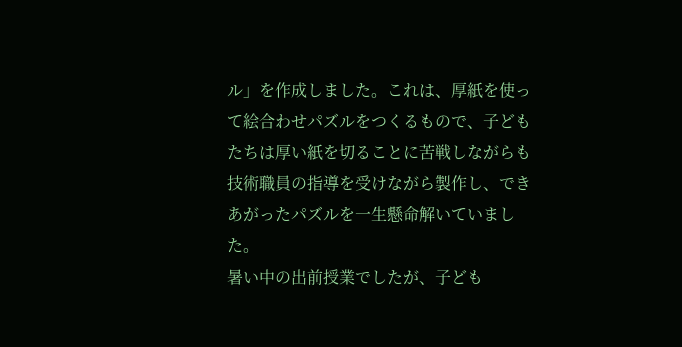ル」を作成しました。これは、厚紙を使って絵合わせパズルをつくるもので、子どもたちは厚い紙を切ることに苦戦しながらも技術職員の指導を受けながら製作し、できあがったパズルを一生懸命解いていました。
暑い中の出前授業でしたが、子ども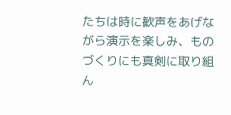たちは時に歓声をあげながら演示を楽しみ、ものづくりにも真剣に取り組ん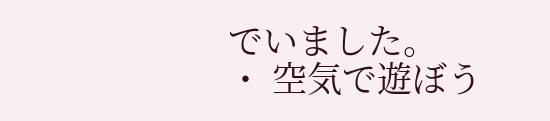でいました。
・ 空気で遊ぼう